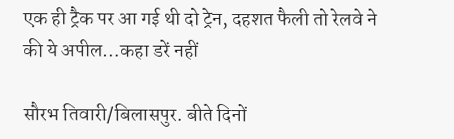एक ही ट्रैक पर आ गई थी दो ट्रेन, दहशत फैली तो रेलवे ने की ये अपील…कहा डरें नहीं

सौरभ तिवारी/बिलासपुर. बीते दिनों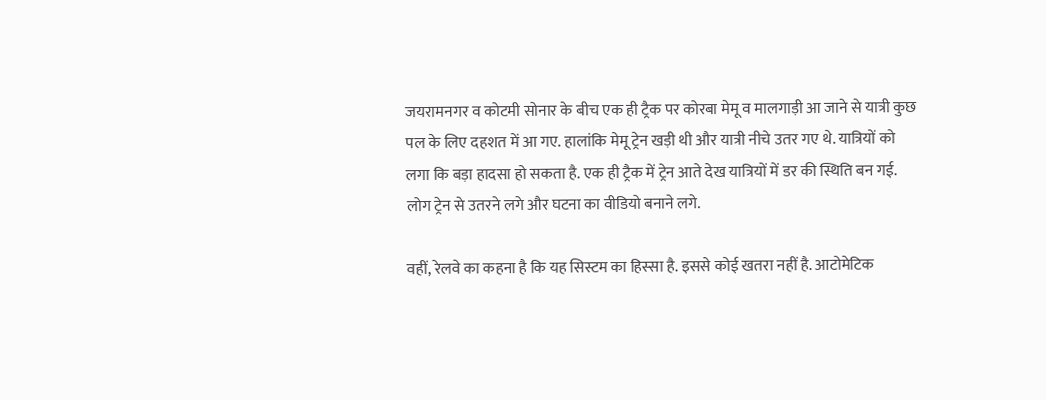जयरामनगर व कोटमी सोनार के बीच एक ही ट्रैक पर कोरबा मेमू व मालगाड़ी आ जाने से यात्री कुछ पल के लिए दहशत में आ गए. हालांकि मेमू ट्रेन खड़ी थी और यात्री नीचे उतर गए थे. यात्रियों को लगा कि बड़ा हादसा हो सकता है. एक ही ट्रैक में ट्रेन आते देख यात्रियों में डर की स्थिति बन गई. लोग ट्रेन से उतरने लगे और घटना का वीडियो बनाने लगे.

वहीं, रेलवे का कहना है कि यह सिस्टम का हिस्सा है. इससे कोई खतरा नहीं है. आटोमेटिक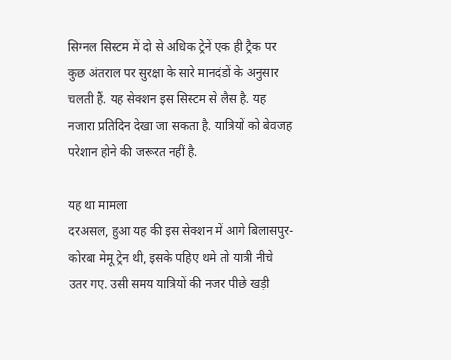सिग्नल सिस्टम में दो से अधिक ट्रेनें एक ही ट्रैक पर कुछ अंतराल पर सुरक्षा के सारे मानदंडों के अनुसार चलती हैं. यह सेक्शन इस सिस्टम से लैस है. यह नजारा प्रतिदिन देखा जा सकता है. यात्रियों को बेवजह परेशान होने की जरूरत नहीं है.

यह था मामला
दरअसल, हुआ यह की इस सेक्शन में आगे बिलासपुर-कोरबा मेमू ट्रेन थी, इसके पहिए थमे तो यात्री नीचे उतर गए. उसी समय यात्रियों की नजर पीछे खड़ी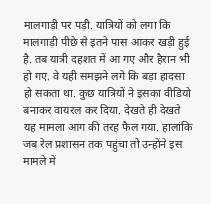मालगाड़ी पर पड़ी. यात्रियों को लगा कि मालगाड़ी पीछे से इतने पास आकर खड़ी हुई है. तब यात्री दहशत में आ गए और हैरान भी हो गए. वे यही समझने लगे कि बड़ा हादसा हो सकता था. कुछ यात्रियों ने इसका वीडियो बनाकर वायरल कर दिया. देखते ही देखते यह मामला आग की तरह फैल गया. हालांकि जब रेल प्रशासन तक पहुंचा तो उन्होंने इस मामले में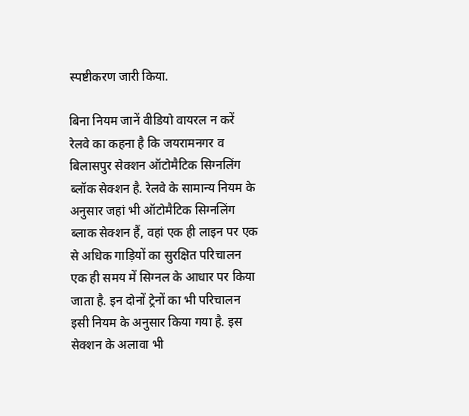स्पष्टीकरण जारी किया.

बिना नियम जानें वीडियो वायरल न करें
रेलवे का कहना है कि जयरामनगर व बिलासपुर सेक्शन ऑटोमैटिक सिग्नलिंग ब्लॉक सेक्शन है. रेलवे के सामान्य नियम के अनुसार जहां भी ऑटोमैटिक सिग्नलिंग ब्लाक सेक्शन हैं, वहां एक ही लाइन पर एक से अधिक गाड़ियों का सुरक्षित परिचालन एक ही समय में सिग्नल के आधार पर किया जाता है. इन दोनों ट्रेनों का भी परिचालन इसी नियम के अनुसार किया गया है. इस सेक्शन के अलावा भी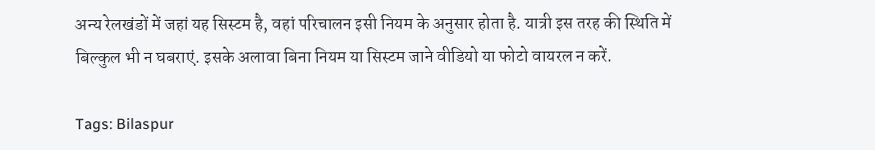अन्य रेलखंडों में जहां यह सिस्टम है, वहां परिचालन इसी नियम के अनुसार होता है. यात्री इस तरह की स्थिति में बिल्कुल भी न घबराएं. इसके अलावा बिना नियम या सिस्टम जाने वीडियो या फोटो वायरल न करें.

Tags: Bilaspur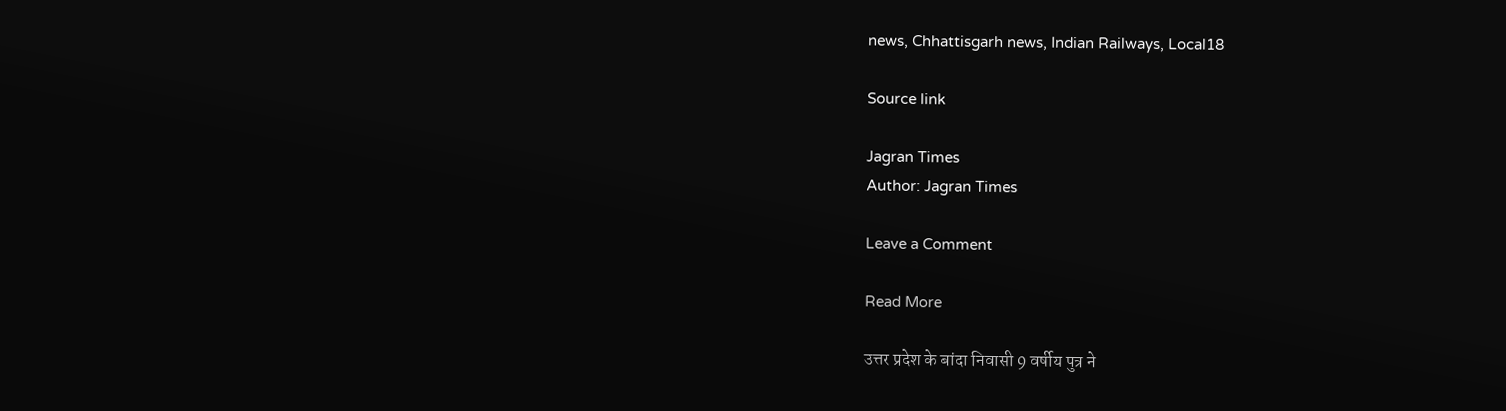news, Chhattisgarh news, Indian Railways, Local18

Source link

Jagran Times
Author: Jagran Times

Leave a Comment

Read More

उत्तर प्रदेश के बांदा निवासी 9 वर्षीय पुत्र ने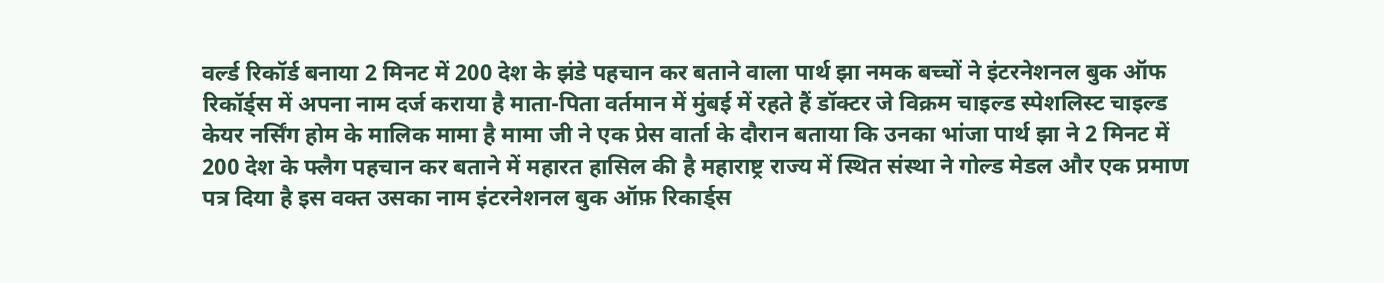वर्ल्ड रिकॉर्ड बनाया 2 मिनट में 200 देश के झंडे पहचान कर बताने वाला पार्थ झा नमक बच्चों ने इंटरनेशनल बुक ऑफ रिकॉर्ड्स में अपना नाम दर्ज कराया है माता-पिता वर्तमान में मुंबई में रहते हैं डॉक्टर जे विक्रम चाइल्ड स्पेशलिस्ट चाइल्ड केयर नर्सिंग होम के मालिक मामा है मामा जी ने एक प्रेस वार्ता के दौरान बताया कि उनका भांजा पार्थ झा ने 2 मिनट में 200 देश के फ्लैग पहचान कर बताने में महारत हासिल की है महाराष्ट्र राज्य में स्थित संस्था ने गोल्ड मेडल और एक प्रमाण पत्र दिया है इस वक्त उसका नाम इंटरनेशनल बुक ऑफ़ रिकार्ड्स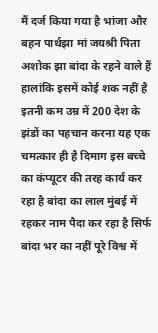मैं दर्ज किया गया है भांजा और बहन पार्थझा मां जयश्री पिता अशोक झा बांदा के रहने वाले हैं हालांकि इसमें कोई शक नहीं है इतनी कम उम्र में 200 देश के झंडों का पहचान करना यह एक चमत्कार ही है दिमाग इस बच्चे का कंप्यूटर की तरह कार्य कर रहा है बांदा का लाल मुंबई में रहकर नाम पैदा कर रहा है सिर्फ बांदा भर का नहीं पूरे विश्व में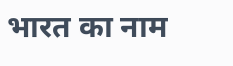भारत का नाम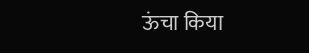ऊंचा किया